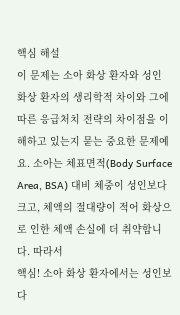핵심 해설
이 문제는 소아 화상 환자와 성인 화상 환자의 생리학적 차이와 그에 따른 응급처치 전략의 차이점을 이해하고 있는지 묻는 중요한 문제예요. 소아는 체표면적(Body Surface Area, BSA) 대비 체중이 성인보다 크고, 체액의 절대량이 적어 화상으로 인한 체액 손실에 더 취약합니다. 따라서
핵심! 소아 화상 환자에서는 성인보다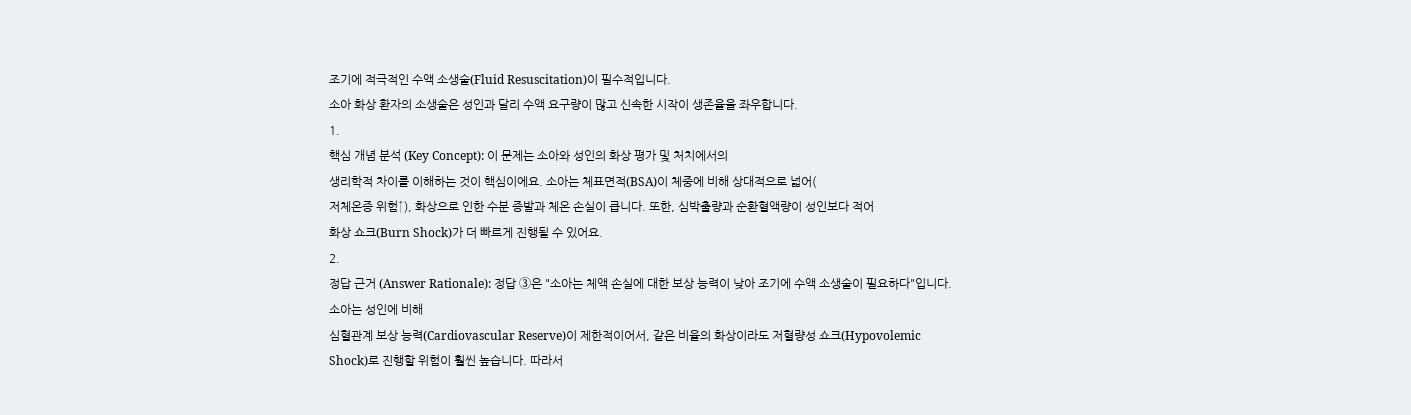조기에 적극적인 수액 소생술(Fluid Resuscitation)이 필수적입니다.
소아 화상 환자의 소생술은 성인과 달리 수액 요구량이 많고 신속한 시작이 생존율을 좌우합니다.
1.
핵심 개념 분석 (Key Concept): 이 문제는 소아와 성인의 화상 평가 및 처치에서의
생리학적 차이를 이해하는 것이 핵심이에요. 소아는 체표면적(BSA)이 체중에 비해 상대적으로 넓어(
저체온증 위험↑), 화상으로 인한 수분 증발과 체온 손실이 큽니다. 또한, 심박출량과 순환혈액량이 성인보다 적어
화상 쇼크(Burn Shock)가 더 빠르게 진행될 수 있어요.
2.
정답 근거 (Answer Rationale): 정답 ③은 "소아는 체액 손실에 대한 보상 능력이 낮아 조기에 수액 소생술이 필요하다"입니다. 소아는 성인에 비해
심혈관계 보상 능력(Cardiovascular Reserve)이 제한적이어서, 같은 비율의 화상이라도 저혈량성 쇼크(Hypovolemic Shock)로 진행할 위험이 훨씬 높습니다. 따라서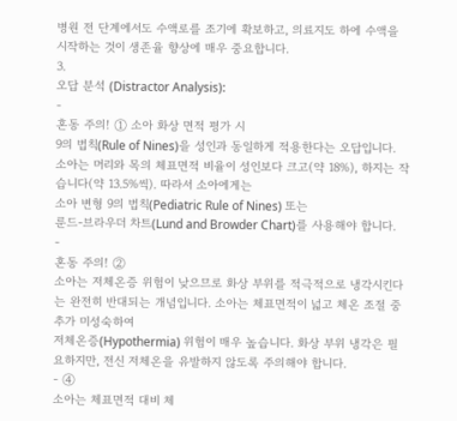병원 전 단계에서도 수액로를 조기에 확보하고, 의료지도 하에 수액을 시작하는 것이 생존율 향상에 매우 중요합니다.
3.
오답 분석 (Distractor Analysis):
-
혼동 주의! ① 소아 화상 면적 평가 시
9의 법칙(Rule of Nines)을 성인과 동일하게 적용한다는 오답입니다. 소아는 머리와 목의 체표면적 비율이 성인보다 크고(약 18%), 하지는 작습니다(약 13.5%씩). 따라서 소아에게는
소아 변형 9의 법칙(Pediatric Rule of Nines) 또는
룬드-브라우더 차트(Lund and Browder Chart)를 사용해야 합니다.
-
혼동 주의! ②
소아는 저체온증 위험이 낮으므로 화상 부위를 적극적으로 냉각시킨다는 완전히 반대되는 개념입니다. 소아는 체표면적이 넓고 체온 조절 중추가 미성숙하여
저체온증(Hypothermia) 위험이 매우 높습니다. 화상 부위 냉각은 필요하지만, 전신 저체온을 유발하지 않도록 주의해야 합니다.
- ④
소아는 체표면적 대비 체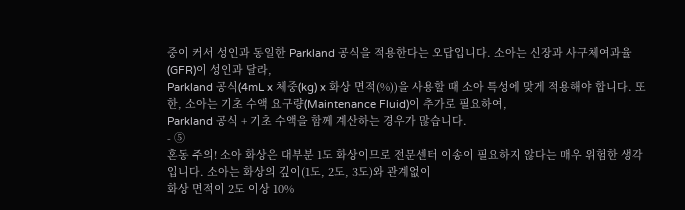중이 커서 성인과 동일한 Parkland 공식을 적용한다는 오답입니다. 소아는 신장과 사구체여과율(GFR)이 성인과 달라,
Parkland 공식(4mL x 체중(kg) x 화상 면적(%))을 사용할 때 소아 특성에 맞게 적용해야 합니다. 또한, 소아는 기초 수액 요구량(Maintenance Fluid)이 추가로 필요하여,
Parkland 공식 + 기초 수액을 함께 계산하는 경우가 많습니다.
- ⑤
혼동 주의! 소아 화상은 대부분 1도 화상이므로 전문센터 이송이 필요하지 않다는 매우 위험한 생각입니다. 소아는 화상의 깊이(1도, 2도, 3도)와 관계없이
화상 면적이 2도 이상 10%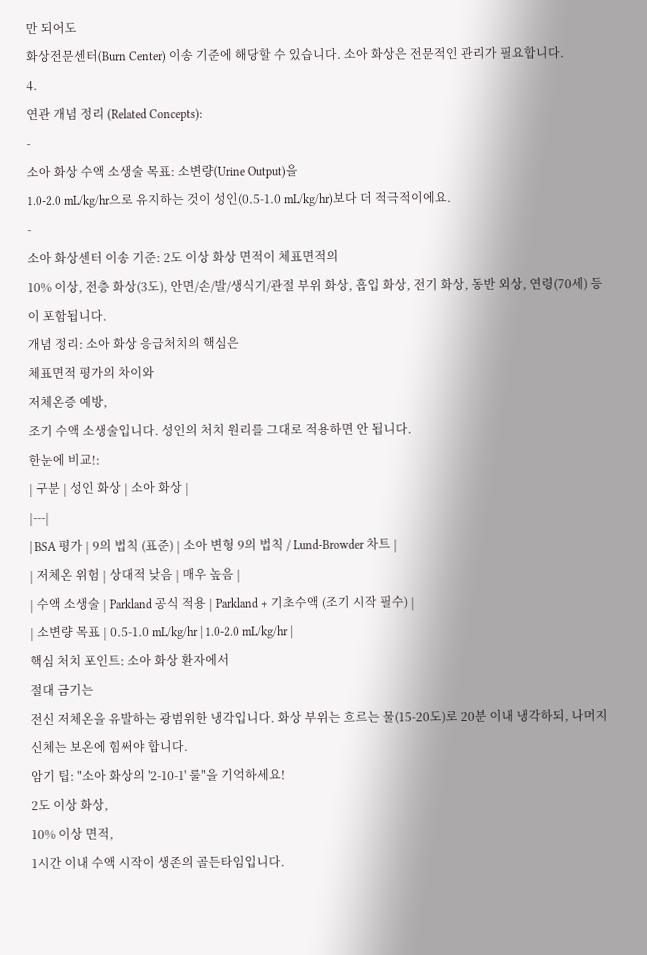만 되어도
화상전문센터(Burn Center) 이송 기준에 해당할 수 있습니다. 소아 화상은 전문적인 관리가 필요합니다.
4.
연관 개념 정리 (Related Concepts):
-
소아 화상 수액 소생술 목표: 소변량(Urine Output)을
1.0-2.0 mL/kg/hr으로 유지하는 것이 성인(0.5-1.0 mL/kg/hr)보다 더 적극적이에요.
-
소아 화상센터 이송 기준: 2도 이상 화상 면적이 체표면적의
10% 이상, 전층 화상(3도), 안면/손/발/생식기/관절 부위 화상, 흡입 화상, 전기 화상, 동반 외상, 연령(70세) 등이 포함됩니다.
개념 정리: 소아 화상 응급처치의 핵심은
체표면적 평가의 차이와
저체온증 예방,
조기 수액 소생술입니다. 성인의 처치 원리를 그대로 적용하면 안 됩니다.
한눈에 비교!:
| 구분 | 성인 화상 | 소아 화상 |
|---|
| BSA 평가 | 9의 법칙 (표준) | 소아 변형 9의 법칙 / Lund-Browder 차트 |
| 저체온 위험 | 상대적 낮음 | 매우 높음 |
| 수액 소생술 | Parkland 공식 적용 | Parkland + 기초수액 (조기 시작 필수) |
| 소변량 목표 | 0.5-1.0 mL/kg/hr | 1.0-2.0 mL/kg/hr |
핵심 처치 포인트: 소아 화상 환자에서
절대 금기는
전신 저체온을 유발하는 광범위한 냉각입니다. 화상 부위는 흐르는 물(15-20도)로 20분 이내 냉각하되, 나머지 신체는 보온에 힘써야 합니다.
암기 팁: "소아 화상의 '2-10-1' 룰"을 기억하세요!
2도 이상 화상,
10% 이상 면적,
1시간 이내 수액 시작이 생존의 골든타임입니다.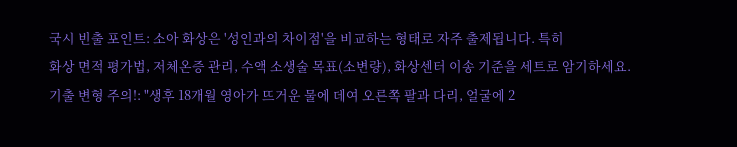국시 빈출 포인트: 소아 화상은 '성인과의 차이점'을 비교하는 형태로 자주 출제됩니다. 특히
화상 면적 평가법, 저체온증 관리, 수액 소생술 목표(소변량), 화상센터 이송 기준을 세트로 암기하세요.
기출 변형 주의!: "생후 18개월 영아가 뜨거운 물에 데여 오른쪽 팔과 다리, 얼굴에 2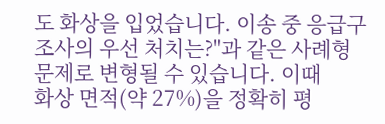도 화상을 입었습니다. 이송 중 응급구조사의 우선 처치는?"과 같은 사례형 문제로 변형될 수 있습니다. 이때
화상 면적(약 27%)을 정확히 평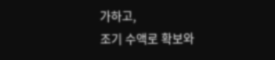가하고,
조기 수액로 확보와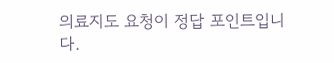의료지도 요청이 정답 포인트입니다.